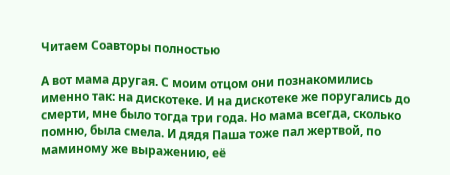Читаем Соавторы полностью

А вот мама другая. С моим отцом они познакомились именно так: на дискотеке. И на дискотеке же поругались до смерти, мне было тогда три года. Но мама всегда, сколько помню, была смела. И дядя Паша тоже пал жертвой, по маминому же выражению, её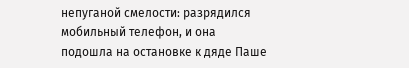непуганой смелости: разрядился мобильный телефон, и она подошла на остановке к дяде Паше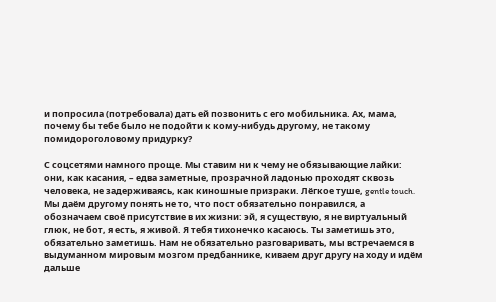и попросила (потребовала) дать ей позвонить с его мобильника. Ах, мама, почему бы тебе было не подойти к кому-нибудь другому, не такому помидороголовому придурку?

С соцсетями намного проще. Мы ставим ни к чему не обязывающие лайки: они, как касания, – едва заметные, прозрачной ладонью проходят сквозь человека, не задерживаясь, как киношные призраки. Лёгкое туше, gentle touch. Мы даём другому понять не то, что пост обязательно понравился, а обозначаем своё присутствие в их жизни: эй, я существую, я не виртуальный глюк, не бот, я есть, я живой. Я тебя тихонечко касаюсь. Ты заметишь это, обязательно заметишь. Нам не обязательно разговаривать, мы встречаемся в выдуманном мировым мозгом предбаннике, киваем друг другу на ходу и идём дальше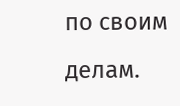по своим делам.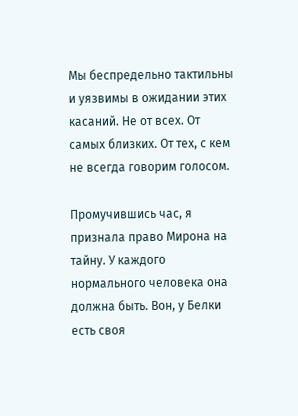Мы беспредельно тактильны и уязвимы в ожидании этих касаний. Не от всех. От самых близких. От тех, с кем не всегда говорим голосом.

Промучившись час, я признала право Мирона на тайну. У каждого нормального человека она должна быть. Вон, у Белки есть своя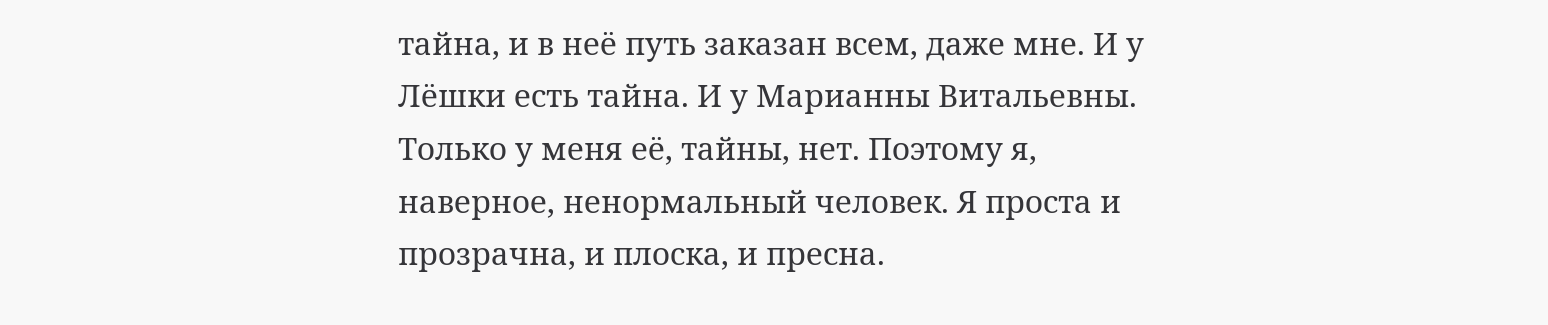тайна, и в неё путь заказан всем, даже мне. И у Лёшки есть тайна. И у Марианны Витальевны. Только у меня её, тайны, нет. Поэтому я, наверное, ненормальный человек. Я проста и прозрачна, и плоска, и пресна.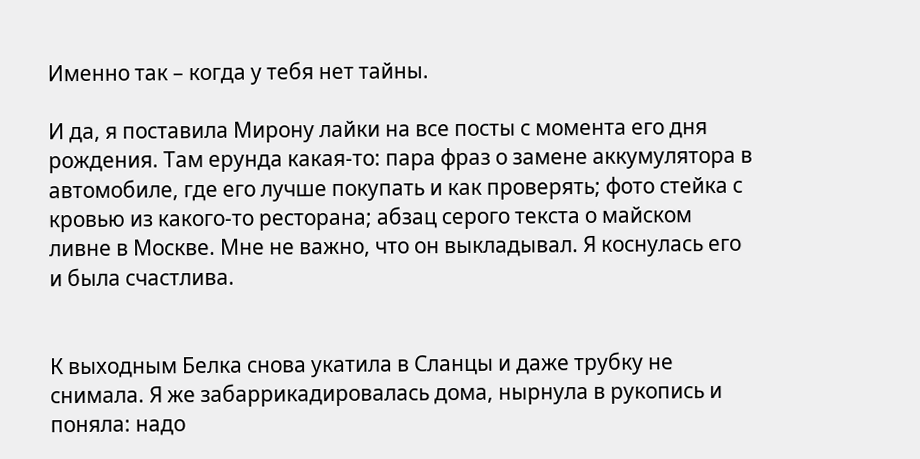Именно так – когда у тебя нет тайны.

И да, я поставила Мирону лайки на все посты с момента его дня рождения. Там ерунда какая-то: пара фраз о замене аккумулятора в автомобиле, где его лучше покупать и как проверять; фото стейка с кровью из какого-то ресторана; абзац серого текста о майском ливне в Москве. Мне не важно, что он выкладывал. Я коснулась его и была счастлива.


К выходным Белка снова укатила в Сланцы и даже трубку не снимала. Я же забаррикадировалась дома, нырнула в рукопись и поняла: надо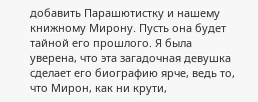добавить Парашютистку и нашему книжному Мирону. Пусть она будет тайной его прошлого. Я была уверена, что эта загадочная девушка сделает его биографию ярче, ведь то, что Мирон, как ни крути,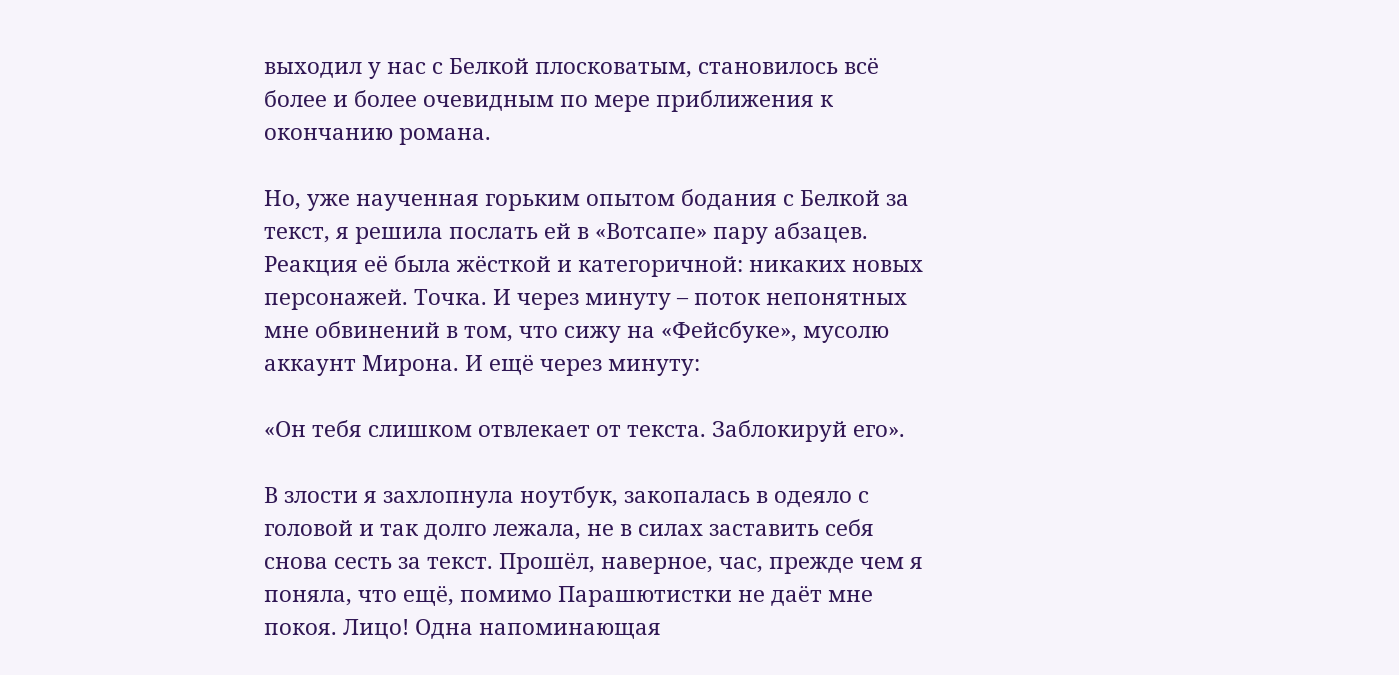выходил у нас с Белкой плосковатым, становилось всё более и более очевидным по мере приближения к окончанию романа.

Но, уже наученная горьким опытом бодания с Белкой за текст, я решила послать ей в «Вотсапе» пару абзацев. Реакция её была жёсткой и категоричной: никаких новых персонажей. Точка. И через минуту – поток непонятных мне обвинений в том, что сижу на «Фейсбуке», мусолю аккаунт Мирона. И ещё через минуту:

«Он тебя слишком отвлекает от текста. Заблокируй его».

В злости я захлопнула ноутбук, закопалась в одеяло с головой и так долго лежала, не в силах заставить себя снова сесть за текст. Прошёл, наверное, час, прежде чем я поняла, что ещё, помимо Парашютистки не даёт мне покоя. Лицо! Одна напоминающая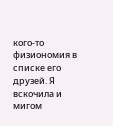кого-то физиономия в списке его друзей. Я вскочила и мигом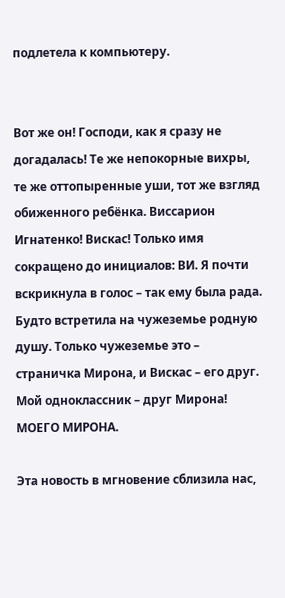подлетела к компьютеру.


Вот же он! Господи, как я сразу не догадалась! Те же непокорные вихры, те же оттопыренные уши, тот же взгляд обиженного ребёнка. Виссарион Игнатенко! Вискас! Только имя сокращено до инициалов: ВИ. Я почти вскрикнула в голос – так ему была рада. Будто встретила на чужеземье родную душу. Только чужеземье это – страничка Мирона, и Вискас – его друг. Мой одноклассник – друг Мирона! МОЕГО МИРОНА.

Эта новость в мгновение сблизила нас,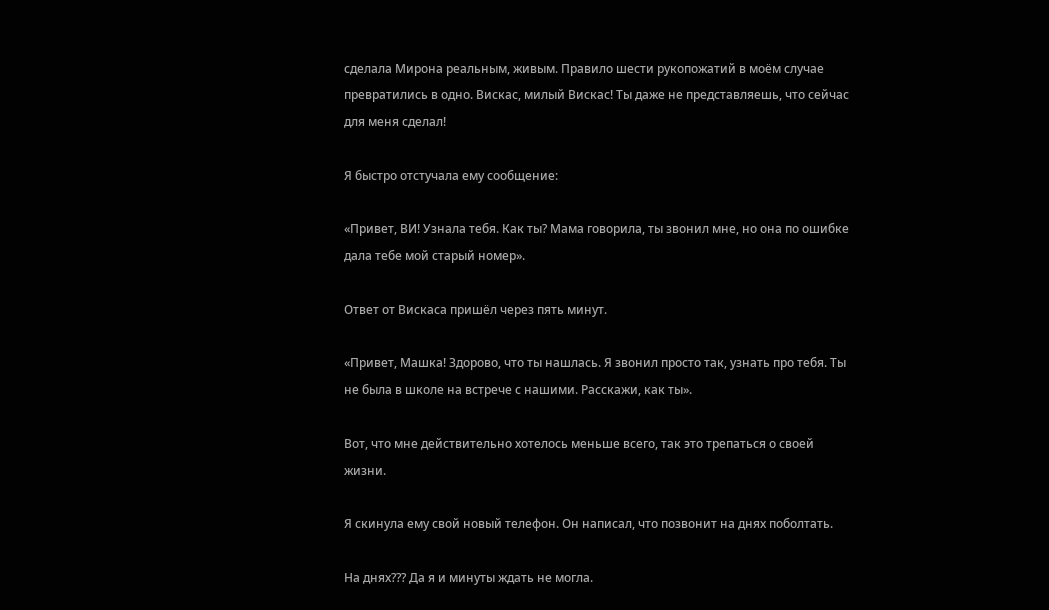сделала Мирона реальным, живым. Правило шести рукопожатий в моём случае превратились в одно. Вискас, милый Вискас! Ты даже не представляешь, что сейчас для меня сделал!

Я быстро отстучала ему сообщение:

«Привет, ВИ! Узнала тебя. Как ты? Мама говорила, ты звонил мне, но она по ошибке дала тебе мой старый номер».

Ответ от Вискаса пришёл через пять минут.

«Привет, Машка! Здорово, что ты нашлась. Я звонил просто так, узнать про тебя. Ты не была в школе на встрече с нашими. Расскажи, как ты».

Вот, что мне действительно хотелось меньше всего, так это трепаться о своей жизни.

Я скинула ему свой новый телефон. Он написал, что позвонит на днях поболтать.

На днях??? Да я и минуты ждать не могла.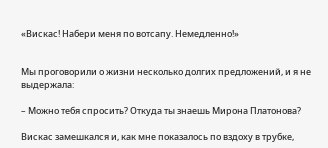«Вискас! Набери меня по вотсапу. Немедленно!»


Мы проговорили о жизни несколько долгих предложений, и я не выдержала:

– Можно тебя спросить? Откуда ты знаешь Мирона Платонова?

Вискас замешкался и, как мне показалось по вздоху в трубке,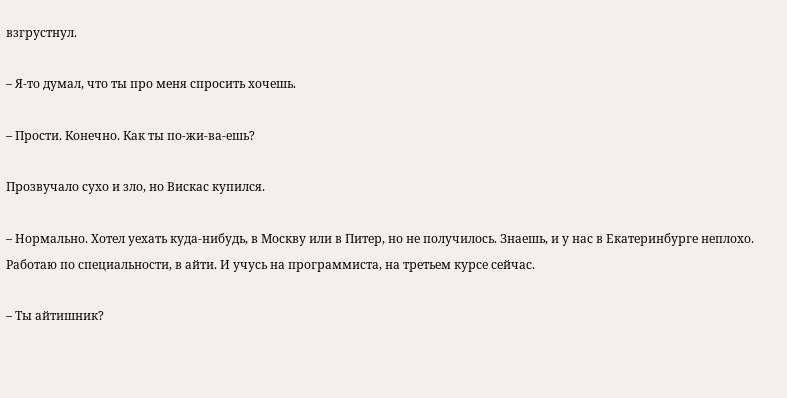взгрустнул.

– Я-то думал, что ты про меня спросить хочешь.

– Прости. Конечно. Как ты по-жи-ва-ешь?

Прозвучало сухо и зло, но Вискас купился.

– Нормально. Хотел уехать куда-нибудь, в Москву или в Питер, но не получилось. Знаешь, и у нас в Екатеринбурге неплохо. Работаю по специальности, в айти. И учусь на программиста, на третьем курсе сейчас.

– Ты айтишник?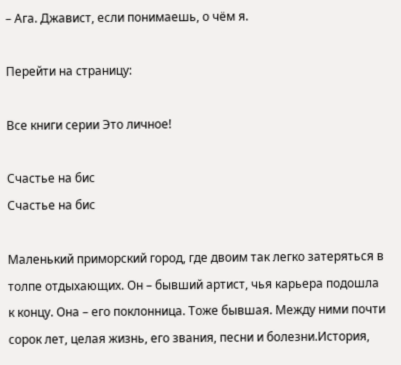– Ага. Джавист, если понимаешь, о чём я.

Перейти на страницу:

Все книги серии Это личное!

Счастье на бис
Счастье на бис

Маленький приморский город, где двоим так легко затеряться в толпе отдыхающих. Он – бывший артист, чья карьера подошла к концу. Она – его поклонница. Тоже бывшая. Между ними почти сорок лет, целая жизнь, его звания, песни и болезни.История,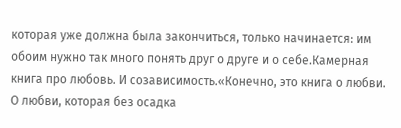которая уже должна была закончиться, только начинается: им обоим нужно так много понять друг о друге и о себе.Камерная книга про любовь. И созависимость.«Конечно, это книга о любви. О любви, которая без осадка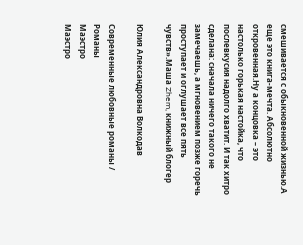смешивается с обыкновенной жизнью.А еще это книга-мечта. Абсолютно откровенная.Ну а концовка – это настолько горькая настойка, что послевкусия надолго хватит. И так хитро сделана: сначала ничего такого не замечаешь, а мгновением позже горечь проступает и оглушает все пять чувств».Маша Zhem, книжный блогер

Юлия Александровна Волкодав

Современные любовные романы / Романы
Маэстро
Маэстро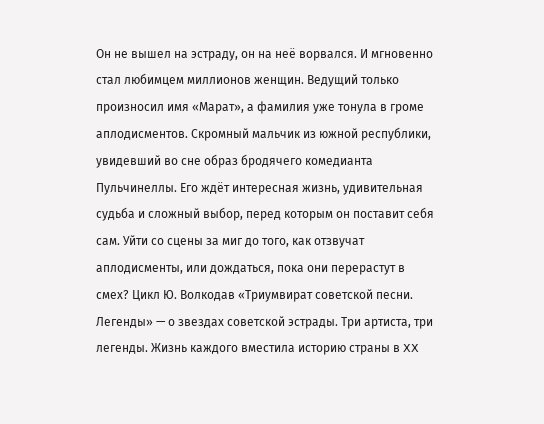Он не вышел на эстраду, он на неё ворвался. И мгновенно стал любимцем миллионов женщин. Ведущий только произносил имя «Марат», а фамилия уже тонула в громе аплодисментов. Скромный мальчик из южной республики, увидевший во сне образ бродячего комедианта Пульчинеллы. Его ждёт интересная жизнь, удивительная судьба и сложный выбор, перед которым он поставит себя сам. Уйти со сцены за миг до того, как отзвучат аплодисменты, или дождаться, пока они перерастут в смех? Цикл Ю. Волкодав «Триумвират советской песни. Легенды» — о звездах советской эстрады. Три артиста, три легенды. Жизнь каждого вместила историю страны в XX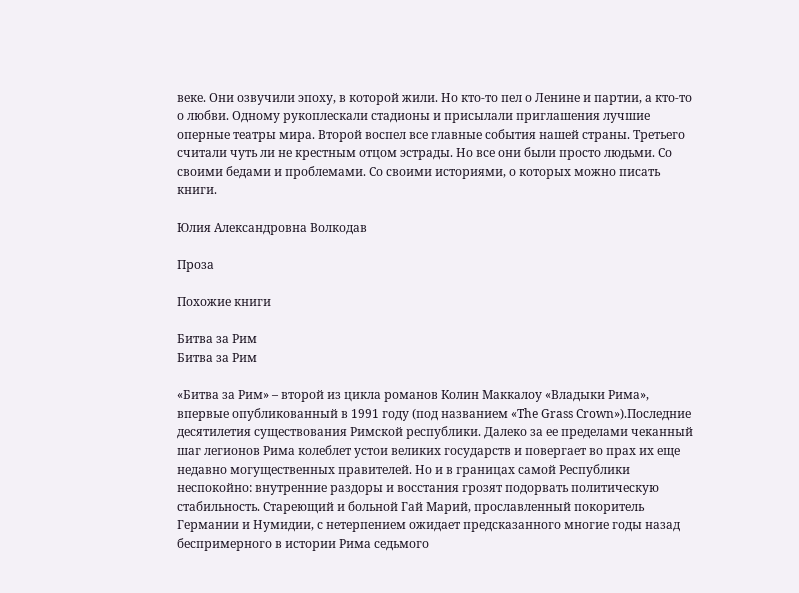веке. Они озвучили эпоху, в которой жили. Но кто-то пел о Ленине и партии, а кто-то о любви. Одному рукоплескали стадионы и присылали приглашения лучшие оперные театры мира. Второй воспел все главные события нашей страны. Третьего считали чуть ли не крестным отцом эстрады. Но все они были просто людьми. Со своими бедами и проблемами. Со своими историями, о которых можно писать книги.

Юлия Александровна Волкодав

Проза

Похожие книги

Битва за Рим
Битва за Рим

«Битва за Рим» – второй из цикла романов Колин Маккалоу «Владыки Рима», впервые опубликованный в 1991 году (под названием «The Grass Crown»).Последние десятилетия существования Римской республики. Далеко за ее пределами чеканный шаг легионов Рима колеблет устои великих государств и повергает во прах их еще недавно могущественных правителей. Но и в границах самой Республики неспокойно: внутренние раздоры и восстания грозят подорвать политическую стабильность. Стареющий и больной Гай Марий, прославленный покоритель Германии и Нумидии, с нетерпением ожидает предсказанного многие годы назад беспримерного в истории Рима седьмого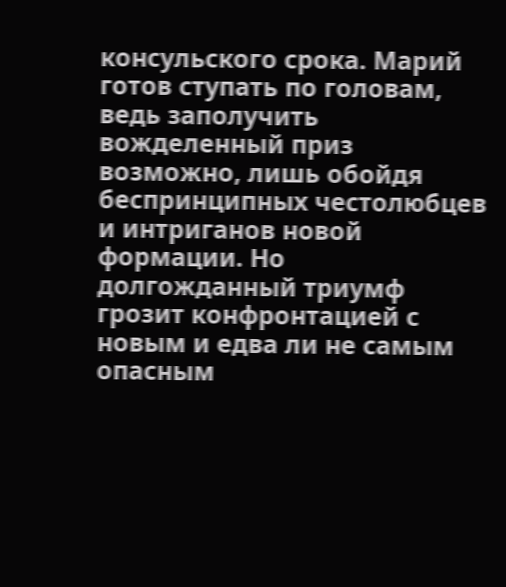консульского срока. Марий готов ступать по головам, ведь заполучить вожделенный приз возможно, лишь обойдя беспринципных честолюбцев и интриганов новой формации. Но долгожданный триумф грозит конфронтацией с новым и едва ли не самым опасным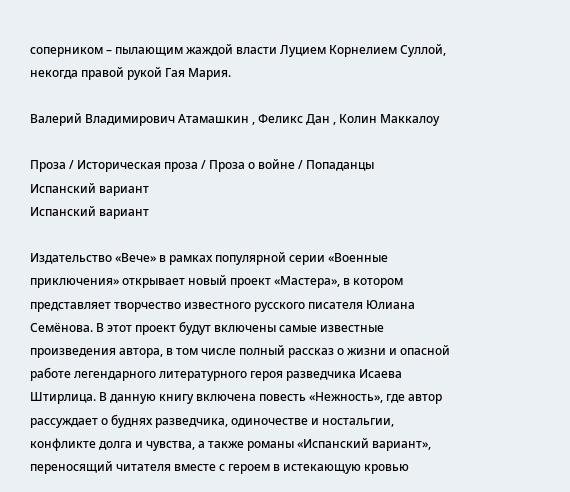соперником – пылающим жаждой власти Луцием Корнелием Суллой, некогда правой рукой Гая Мария.

Валерий Владимирович Атамашкин , Феликс Дан , Колин Маккалоу

Проза / Историческая проза / Проза о войне / Попаданцы
Испанский вариант
Испанский вариант

Издательство «Вече» в рамках популярной серии «Военные приключения» открывает новый проект «Мастера», в котором представляет творчество известного русского писателя Юлиана Семёнова. В этот проект будут включены самые известные произведения автора, в том числе полный рассказ о жизни и опасной работе легендарного литературного героя разведчика Исаева Штирлица. В данную книгу включена повесть «Нежность», где автор рассуждает о буднях разведчика, одиночестве и ностальгии, конфликте долга и чувства, а также романы «Испанский вариант», переносящий читателя вместе с героем в истекающую кровью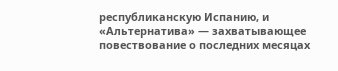республиканскую Испанию, и «Альтернатива» — захватывающее повествование о последних месяцах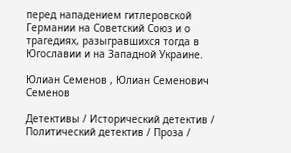перед нападением гитлеровской Германии на Советский Союз и о трагедиях, разыгравшихся тогда в Югославии и на Западной Украине.

Юлиан Семенов , Юлиан Семенович Семенов

Детективы / Исторический детектив / Политический детектив / Проза /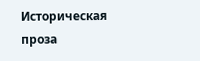Историческая проза